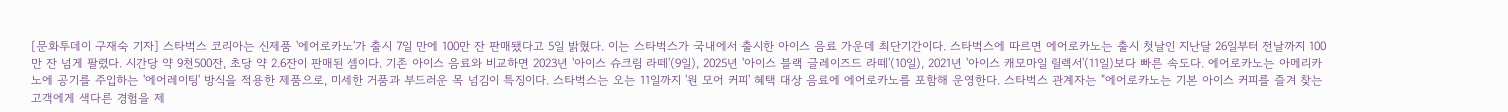[문화투데이 구재숙 기자] 스타벅스 코리아는 신제품 '에어로카노'가 출시 7일 만에 100만 잔 판매됐다고 5일 밝혔다. 이는 스타벅스가 국내에서 출시한 아이스 음료 가운데 최단기간이다. 스타벅스에 따르면 에어로카노는 출시 첫날인 지난달 26일부터 전날까지 100만 잔 넘게 팔렸다. 시간당 약 9천500잔, 초당 약 2.6잔이 판매된 셈이다. 기존 아이스 음료와 비교하면 2023년 '아이스 슈크림 라떼'(9일), 2025년 '아이스 블랙 글레이즈드 라떼'(10일), 2021년 '아이스 캐모마일 릴렉서'(11일)보다 빠른 속도다. 에어로카노는 아메리카노에 공기를 주입하는 '에어레이팅' 방식을 적용한 제품으로, 미세한 거품과 부드러운 목 넘김이 특징이다. 스타벅스는 오는 11일까지 '원 모어 커피' 혜택 대상 음료에 에어로카노를 포함해 운영한다. 스타벅스 관계자는 "에어로카노는 기본 아이스 커피를 즐겨 찾는 고객에게 색다른 경험을 제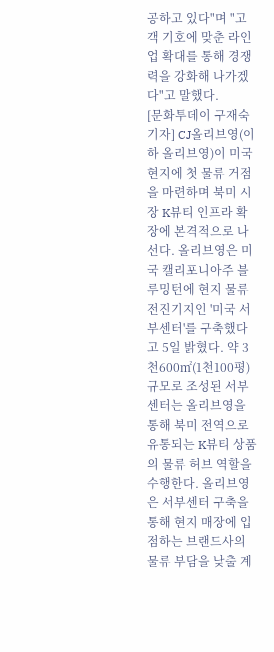공하고 있다"며 "고객 기호에 맞춘 라인업 확대를 통해 경쟁력을 강화해 나가겠다"고 말했다.
[문화투데이 구재숙 기자] CJ올리브영(이하 올리브영)이 미국 현지에 첫 물류 거점을 마련하며 북미 시장 K뷰티 인프라 확장에 본격적으로 나선다. 올리브영은 미국 캘리포니아주 블루밍턴에 현지 물류 전진기지인 '미국 서부센터'를 구축했다고 5일 밝혔다. 약 3천600㎡(1천100평) 규모로 조성된 서부센터는 올리브영을 통해 북미 전역으로 유통되는 K뷰티 상품의 물류 허브 역할을 수행한다. 올리브영은 서부센터 구축을 통해 현지 매장에 입점하는 브랜드사의 물류 부담을 낮출 계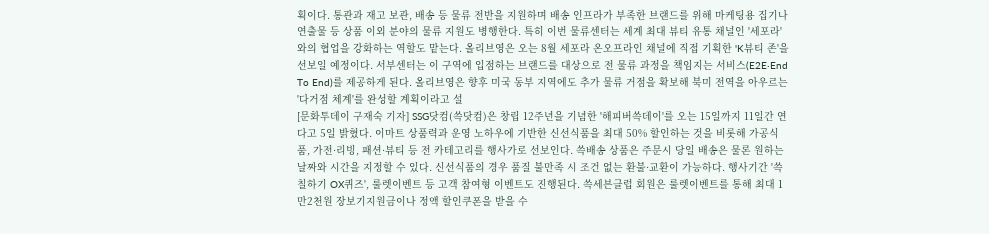획이다. 통관과 재고 보관, 배송 등 물류 전반을 지원하며 배송 인프라가 부족한 브랜드를 위해 마케팅용 집기나 연출물 등 상품 이외 분야의 물류 지원도 병행한다. 특히 이번 물류센터는 세계 최대 뷰티 유통 채널인 '세포라'와의 협업을 강화하는 역할도 맡는다. 올리브영은 오는 8월 세포라 온오프라인 채널에 직접 기획한 'K뷰티 존'을 선보일 예정이다. 서부센터는 이 구역에 입점하는 브랜드를 대상으로 전 물류 과정을 책임지는 서비스(E2E·End To End)를 제공하게 된다. 올리브영은 향후 미국 동부 지역에도 추가 물류 거점을 확보해 북미 전역을 아우르는 '다거점 체계'를 완성할 계획이라고 설
[문화투데이 구재숙 기자] SSG닷컴(쓱닷컴)은 창립 12주년을 기념한 '해피버쓱데이'를 오는 15일까지 11일간 연다고 5일 밝혔다. 이마트 상품력과 운영 노하우에 기반한 신선식품을 최대 50% 할인하는 것을 비롯해 가공식품, 가전·리빙, 패션·뷰티 등 전 카테고리를 행사가로 선보인다. 쓱배송 상품은 주문시 당일 배송은 물론 원하는 날짜와 시간을 지정할 수 있다. 신선식품의 경우 품질 불만족 시 조건 없는 환불·교환이 가능하다. 행사기간 '쓱칠하기 OX퀴즈', 룰렛이벤트 등 고객 참여형 이벤트도 진행된다. 쓱세븐클럽 회원은 룰렛이벤트를 통해 최대 1만2천원 장보기지원금이나 정액 할인쿠폰을 받을 수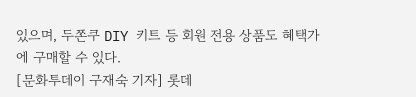있으며, 두쫀쿠 DIY 키트 등 회원 전용 상품도 혜택가에 구매할 수 있다.
[문화투데이 구재숙 기자] 롯데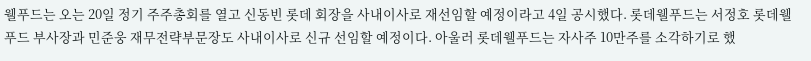웰푸드는 오는 20일 정기 주주총회를 열고 신동빈 롯데 회장을 사내이사로 재선임할 예정이라고 4일 공시했다. 롯데웰푸드는 서정호 롯데웰푸드 부사장과 민준웅 재무전략부문장도 사내이사로 신규 선임할 예정이다. 아울러 롯데웰푸드는 자사주 10만주를 소각하기로 했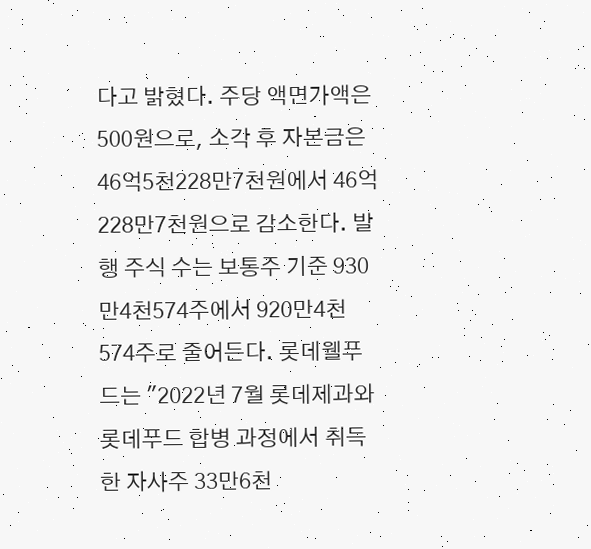다고 밝혔다. 주당 액면가액은 500원으로, 소각 후 자본금은 46억5천228만7천원에서 46억228만7천원으로 감소한다. 발행 주식 수는 보통주 기준 930만4천574주에서 920만4천574주로 줄어든다. 롯데웰푸드는 "2022년 7월 롯데제과와 롯데푸드 합병 과정에서 취득한 자사주 33만6천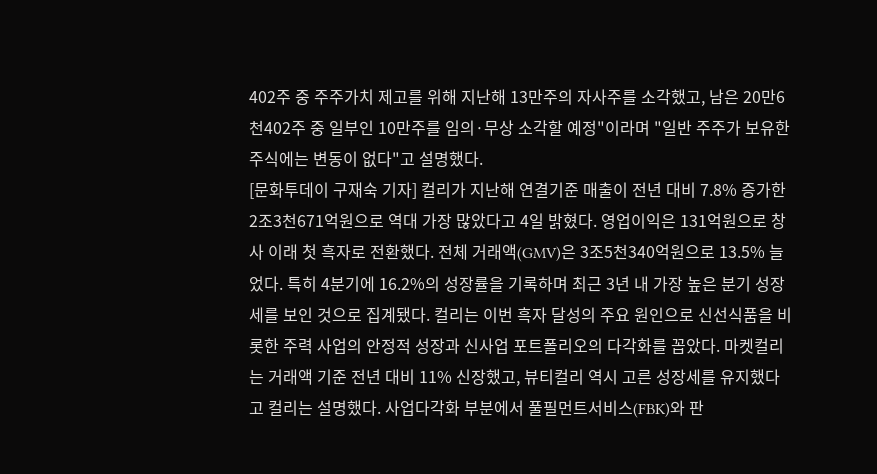402주 중 주주가치 제고를 위해 지난해 13만주의 자사주를 소각했고, 남은 20만6천402주 중 일부인 10만주를 임의·무상 소각할 예정"이라며 "일반 주주가 보유한 주식에는 변동이 없다"고 설명했다.
[문화투데이 구재숙 기자] 컬리가 지난해 연결기준 매출이 전년 대비 7.8% 증가한 2조3천671억원으로 역대 가장 많았다고 4일 밝혔다. 영업이익은 131억원으로 창사 이래 첫 흑자로 전환했다. 전체 거래액(GMV)은 3조5천340억원으로 13.5% 늘었다. 특히 4분기에 16.2%의 성장률을 기록하며 최근 3년 내 가장 높은 분기 성장세를 보인 것으로 집계됐다. 컬리는 이번 흑자 달성의 주요 원인으로 신선식품을 비롯한 주력 사업의 안정적 성장과 신사업 포트폴리오의 다각화를 꼽았다. 마켓컬리는 거래액 기준 전년 대비 11% 신장했고, 뷰티컬리 역시 고른 성장세를 유지했다고 컬리는 설명했다. 사업다각화 부분에서 풀필먼트서비스(FBK)와 판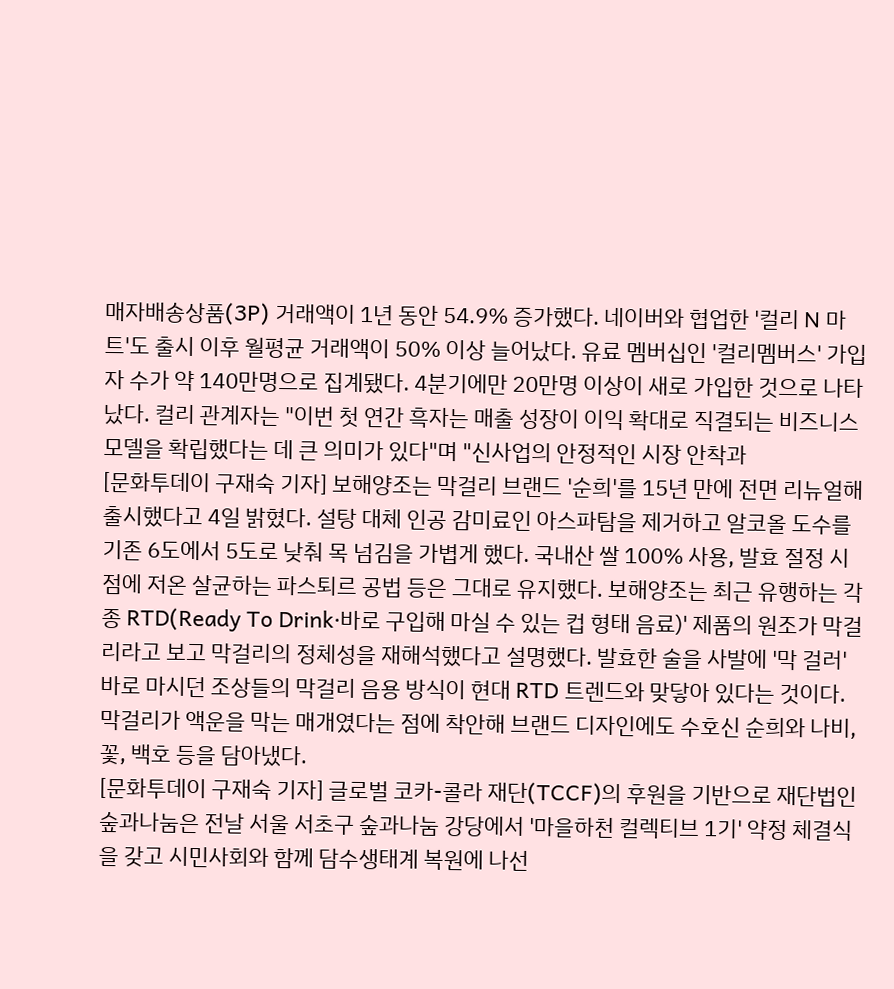매자배송상품(3P) 거래액이 1년 동안 54.9% 증가했다. 네이버와 협업한 '컬리 N 마트'도 출시 이후 월평균 거래액이 50% 이상 늘어났다. 유료 멤버십인 '컬리멤버스' 가입자 수가 약 140만명으로 집계됐다. 4분기에만 20만명 이상이 새로 가입한 것으로 나타났다. 컬리 관계자는 "이번 첫 연간 흑자는 매출 성장이 이익 확대로 직결되는 비즈니스 모델을 확립했다는 데 큰 의미가 있다"며 "신사업의 안정적인 시장 안착과
[문화투데이 구재숙 기자] 보해양조는 막걸리 브랜드 '순희'를 15년 만에 전면 리뉴얼해 출시했다고 4일 밝혔다. 설탕 대체 인공 감미료인 아스파탐을 제거하고 알코올 도수를 기존 6도에서 5도로 낮춰 목 넘김을 가볍게 했다. 국내산 쌀 100% 사용, 발효 절정 시점에 저온 살균하는 파스퇴르 공법 등은 그대로 유지했다. 보해양조는 최근 유행하는 각종 RTD(Ready To Drink·바로 구입해 마실 수 있는 컵 형태 음료)' 제품의 원조가 막걸리라고 보고 막걸리의 정체성을 재해석했다고 설명했다. 발효한 술을 사발에 '막 걸러' 바로 마시던 조상들의 막걸리 음용 방식이 현대 RTD 트렌드와 맞닿아 있다는 것이다. 막걸리가 액운을 막는 매개였다는 점에 착안해 브랜드 디자인에도 수호신 순희와 나비, 꽃, 백호 등을 담아냈다.
[문화투데이 구재숙 기자] 글로벌 코카-콜라 재단(TCCF)의 후원을 기반으로 재단법인 숲과나눔은 전날 서울 서초구 숲과나눔 강당에서 '마을하천 컬렉티브 1기' 약정 체결식을 갖고 시민사회와 함께 담수생태계 복원에 나선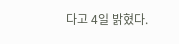다고 4일 밝혔다.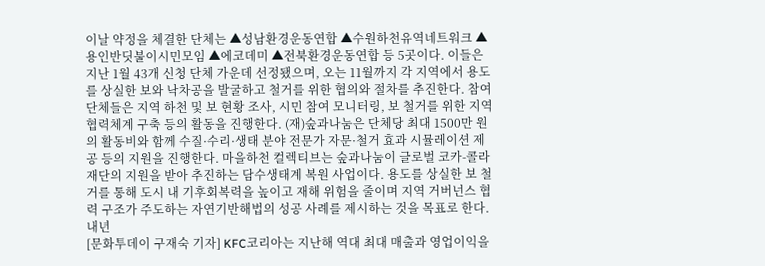이날 약정을 체결한 단체는 ▲성남환경운동연합 ▲수원하천유역네트워크 ▲용인반딧불이시민모임 ▲에코데미 ▲전북환경운동연합 등 5곳이다. 이들은 지난 1월 43개 신청 단체 가운데 선정됐으며, 오는 11월까지 각 지역에서 용도를 상실한 보와 낙차공을 발굴하고 철거를 위한 협의와 절차를 추진한다. 참여 단체들은 지역 하천 및 보 현황 조사, 시민 참여 모니터링, 보 철거를 위한 지역 협력체계 구축 등의 활동을 진행한다. (재)숲과나눔은 단체당 최대 1500만 원의 활동비와 함께 수질·수리·생태 분야 전문가 자문·철거 효과 시뮬레이션 제공 등의 지원을 진행한다. 마을하천 컬렉티브는 숲과나눔이 글로벌 코카-콜라 재단의 지원을 받아 추진하는 담수생태계 복원 사업이다. 용도를 상실한 보 철거를 통해 도시 내 기후회복력을 높이고 재해 위험을 줄이며 지역 거버넌스 협력 구조가 주도하는 자연기반해법의 성공 사례를 제시하는 것을 목표로 한다. 내년
[문화투데이 구재숙 기자] KFC코리아는 지난해 역대 최대 매출과 영업이익을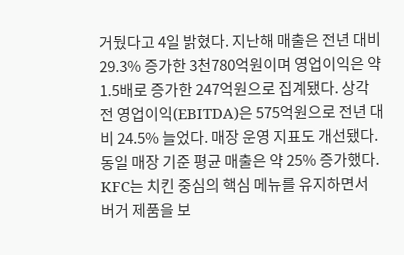거뒀다고 4일 밝혔다. 지난해 매출은 전년 대비 29.3% 증가한 3천780억원이며 영업이익은 약 1.5배로 증가한 247억원으로 집계됐다. 상각 전 영업이익(EBITDA)은 575억원으로 전년 대비 24.5% 늘었다. 매장 운영 지표도 개선됐다. 동일 매장 기준 평균 매출은 약 25% 증가했다. KFC는 치킨 중심의 핵심 메뉴를 유지하면서 버거 제품을 보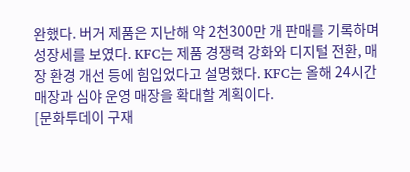완했다. 버거 제품은 지난해 약 2천300만 개 판매를 기록하며 성장세를 보였다. KFC는 제품 경쟁력 강화와 디지털 전환, 매장 환경 개선 등에 힘입었다고 설명했다. KFC는 올해 24시간 매장과 심야 운영 매장을 확대할 계획이다.
[문화투데이 구재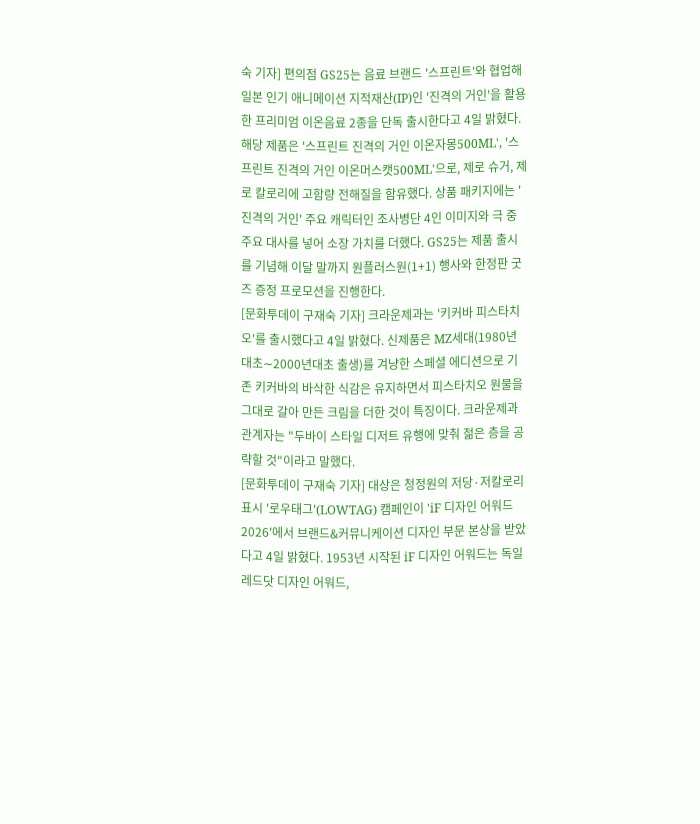숙 기자] 편의점 GS25는 음료 브랜드 '스프린트'와 협업해 일본 인기 애니메이션 지적재산(IP)인 '진격의 거인'을 활용한 프리미엄 이온음료 2종을 단독 출시한다고 4일 밝혔다. 해당 제품은 '스프린트 진격의 거인 이온자몽500ML', '스프린트 진격의 거인 이온머스캣500ML'으로, 제로 슈거, 제로 칼로리에 고함량 전해질을 함유했다. 상품 패키지에는 '진격의 거인' 주요 캐릭터인 조사병단 4인 이미지와 극 중 주요 대사를 넣어 소장 가치를 더했다. GS25는 제품 출시를 기념해 이달 말까지 원플러스원(1+1) 행사와 한정판 굿즈 증정 프로모션을 진행한다.
[문화투데이 구재숙 기자] 크라운제과는 '키커바 피스타치오'를 출시했다고 4일 밝혔다. 신제품은 MZ세대(1980년대초∼2000년대초 출생)를 겨냥한 스페셜 에디션으로 기존 키커바의 바삭한 식감은 유지하면서 피스타치오 원물을 그대로 갈아 만든 크림을 더한 것이 특징이다. 크라운제과 관계자는 "두바이 스타일 디저트 유행에 맞춰 젊은 층을 공략할 것"이라고 말했다.
[문화투데이 구재숙 기자] 대상은 청정원의 저당·저칼로리 표시 '로우태그'(LOWTAG) 캠페인이 'iF 디자인 어워드 2026'에서 브랜드&커뮤니케이션 디자인 부문 본상을 받았다고 4일 밝혔다. 1953년 시작된 iF 디자인 어워드는 독일 레드닷 디자인 어워드,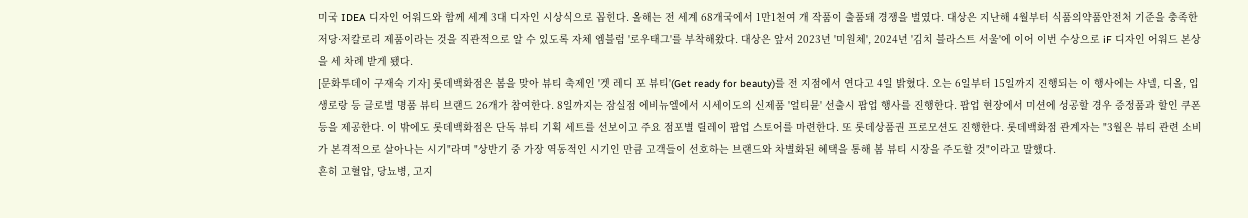미국 IDEA 디자인 어워드와 함께 세계 3대 디자인 시상식으로 꼽힌다. 올해는 전 세계 68개국에서 1만1천여 개 작품이 출품돼 경쟁을 벌였다. 대상은 지난해 4월부터 식품의약품안전처 기준을 충족한 저당·저칼로리 제품이라는 것을 직관적으로 알 수 있도록 자체 엠블럼 '로우태그'를 부착해왔다. 대상은 앞서 2023년 '미원체', 2024년 '김치 블라스트 서울'에 이어 이번 수상으로 iF 디자인 어워드 본상을 세 차례 받게 됐다.
[문화투데이 구재숙 기자] 롯데백화점은 봄을 맞아 뷰티 축제인 '겟 레디 포 뷰티'(Get ready for beauty)를 전 지점에서 연다고 4일 밝혔다. 오는 6일부터 15일까지 진행되는 이 행사에는 샤넬, 디올, 입생로랑 등 글로벌 명품 뷰티 브랜드 26개가 참여한다. 8일까지는 잠실점 에비뉴엘에서 시세이도의 신제품 '얼티뮨' 선출시 팝업 행사를 진행한다. 팝업 현장에서 미션에 성공할 경우 증정품과 할인 쿠폰 등을 제공한다. 이 밖에도 롯데백화점은 단독 뷰티 기획 세트를 선보이고 주요 점포별 릴레이 팝업 스토어를 마련한다. 또 롯데상품권 프로모션도 진행한다. 롯데백화점 관계자는 "3월은 뷰티 관련 소비가 본격적으로 살아나는 시기"라며 "상반기 중 가장 역동적인 시기인 만큼 고객들이 선호하는 브랜드와 차별화된 혜택을 통해 봄 뷰티 시장을 주도할 것"이라고 말했다.
흔히 고혈압, 당뇨병, 고지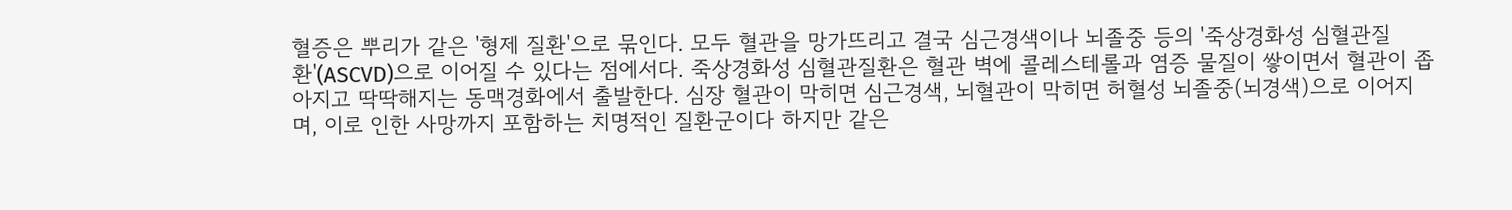혈증은 뿌리가 같은 '형제 질환'으로 묶인다. 모두 혈관을 망가뜨리고 결국 심근경색이나 뇌졸중 등의 '죽상경화성 심혈관질환'(ASCVD)으로 이어질 수 있다는 점에서다. 죽상경화성 심혈관질환은 혈관 벽에 콜레스테롤과 염증 물질이 쌓이면서 혈관이 좁아지고 딱딱해지는 동맥경화에서 출발한다. 심장 혈관이 막히면 심근경색, 뇌혈관이 막히면 허혈성 뇌졸중(뇌경색)으로 이어지며, 이로 인한 사망까지 포함하는 치명적인 질환군이다 하지만 같은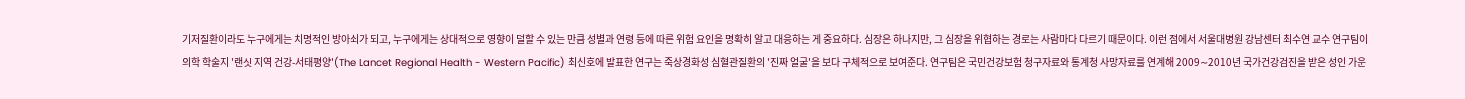기저질환이라도 누구에게는 치명적인 방아쇠가 되고, 누구에게는 상대적으로 영향이 덜할 수 있는 만큼 성별과 연령 등에 따른 위험 요인을 명확히 알고 대응하는 게 중요하다. 심장은 하나지만, 그 심장을 위협하는 경로는 사람마다 다르기 때문이다. 이런 점에서 서울대병원 강남센터 최수연 교수 연구팀이 의학 학술지 '랜싯 지역 건강-서태평양'(The Lancet Regional Health - Western Pacific) 최신호에 발표한 연구는 죽상경화성 심혈관질환의 '진짜 얼굴'을 보다 구체적으로 보여준다. 연구팀은 국민건강보험 청구자료와 통계청 사망자료를 연계해 2009∼2010년 국가건강검진을 받은 성인 가운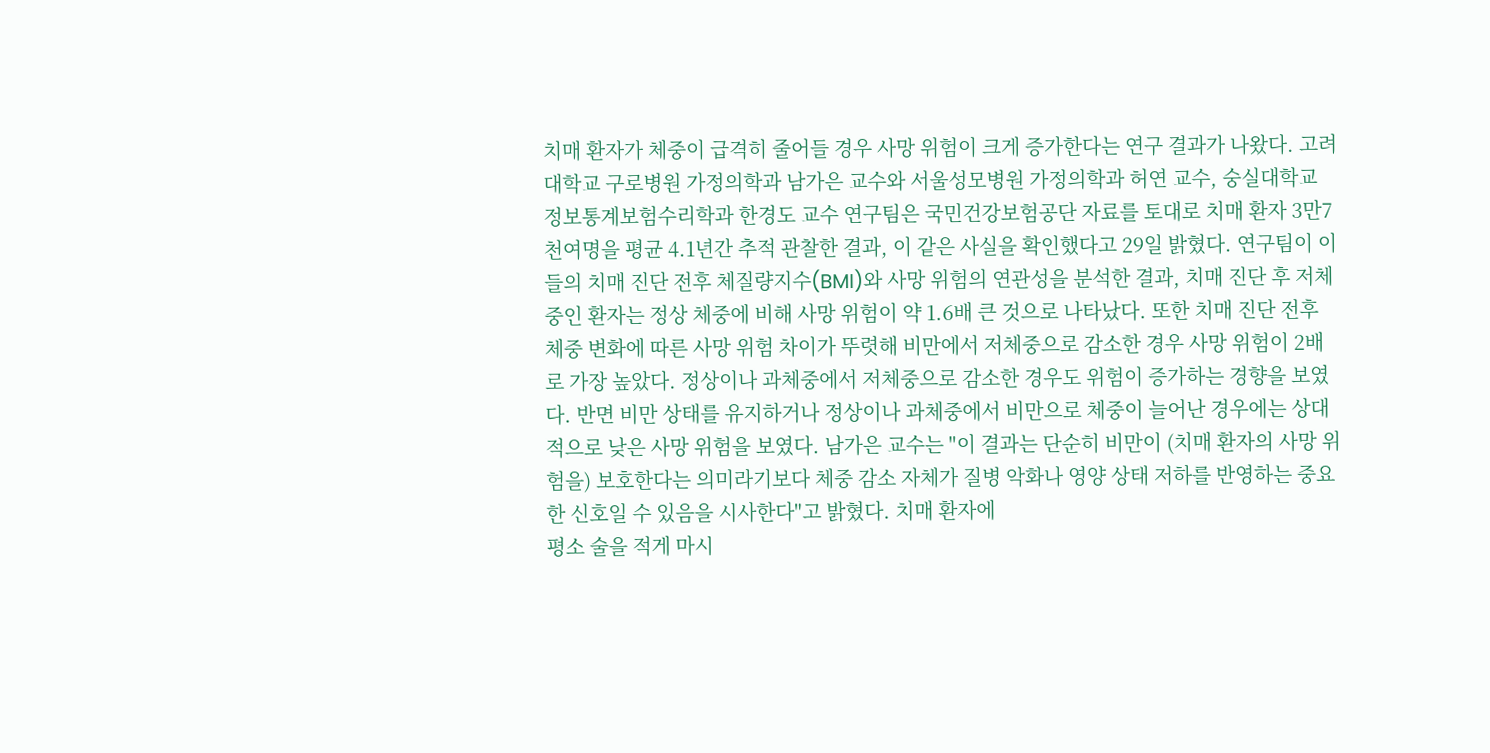치매 환자가 체중이 급격히 줄어들 경우 사망 위험이 크게 증가한다는 연구 결과가 나왔다. 고려대학교 구로병원 가정의학과 남가은 교수와 서울성모병원 가정의학과 허연 교수, 숭실대학교 정보통계보험수리학과 한경도 교수 연구팀은 국민건강보험공단 자료를 토대로 치매 환자 3만7천여명을 평균 4.1년간 추적 관찰한 결과, 이 같은 사실을 확인했다고 29일 밝혔다. 연구팀이 이들의 치매 진단 전후 체질량지수(BMI)와 사망 위험의 연관성을 분석한 결과, 치매 진단 후 저체중인 환자는 정상 체중에 비해 사망 위험이 약 1.6배 큰 것으로 나타났다. 또한 치매 진단 전후 체중 변화에 따른 사망 위험 차이가 뚜렷해 비만에서 저체중으로 감소한 경우 사망 위험이 2배로 가장 높았다. 정상이나 과체중에서 저체중으로 감소한 경우도 위험이 증가하는 경향을 보였다. 반면 비만 상태를 유지하거나 정상이나 과체중에서 비만으로 체중이 늘어난 경우에는 상대적으로 낮은 사망 위험을 보였다. 남가은 교수는 "이 결과는 단순히 비만이 (치매 환자의 사망 위험을) 보호한다는 의미라기보다 체중 감소 자체가 질병 악화나 영양 상태 저하를 반영하는 중요한 신호일 수 있음을 시사한다"고 밝혔다. 치매 환자에
평소 술을 적게 마시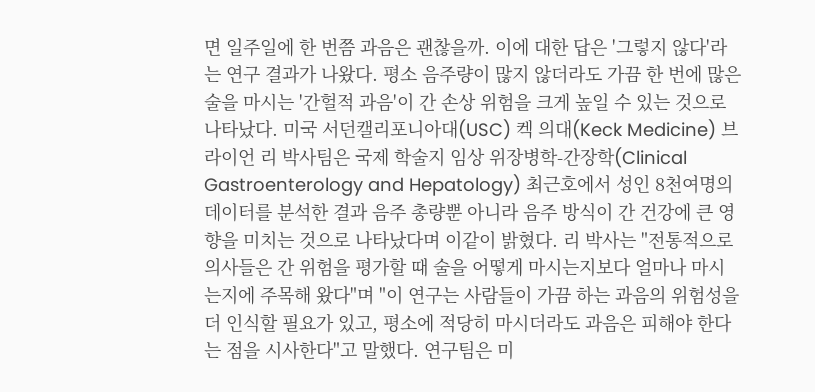면 일주일에 한 번쯤 과음은 괜찮을까. 이에 대한 답은 '그렇지 않다'라는 연구 결과가 나왔다. 평소 음주량이 많지 않더라도 가끔 한 번에 많은 술을 마시는 '간헐적 과음'이 간 손상 위험을 크게 높일 수 있는 것으로 나타났다. 미국 서던캘리포니아대(USC) 켁 의대(Keck Medicine) 브라이언 리 박사팀은 국제 학술지 임상 위장병학-간장학(Clinical Gastroenterology and Hepatology) 최근호에서 성인 8천여명의 데이터를 분석한 결과 음주 총량뿐 아니라 음주 방식이 간 건강에 큰 영향을 미치는 것으로 나타났다며 이같이 밝혔다. 리 박사는 "전통적으로 의사들은 간 위험을 평가할 때 술을 어떻게 마시는지보다 얼마나 마시는지에 주목해 왔다"며 "이 연구는 사람들이 가끔 하는 과음의 위험성을 더 인식할 필요가 있고, 평소에 적당히 마시더라도 과음은 피해야 한다는 점을 시사한다"고 말했다. 연구팀은 미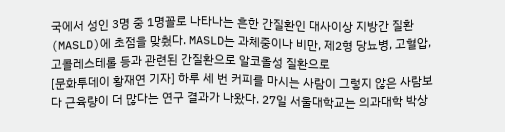국에서 성인 3명 중 1명꼴로 나타나는 흔한 간질환인 대사이상 지방간 질환(MASLD)에 초점을 맞췄다. MASLD는 과체중이나 비만, 제2형 당뇨병, 고혈압, 고콜레스테롤 등과 관련된 간질환으로 알코올성 질환으로
[문화투데이 황재연 기자] 하루 세 번 커피를 마시는 사람이 그렇지 않은 사람보다 근육량이 더 많다는 연구 결과가 나왔다. 27일 서울대학교는 의과대학 박상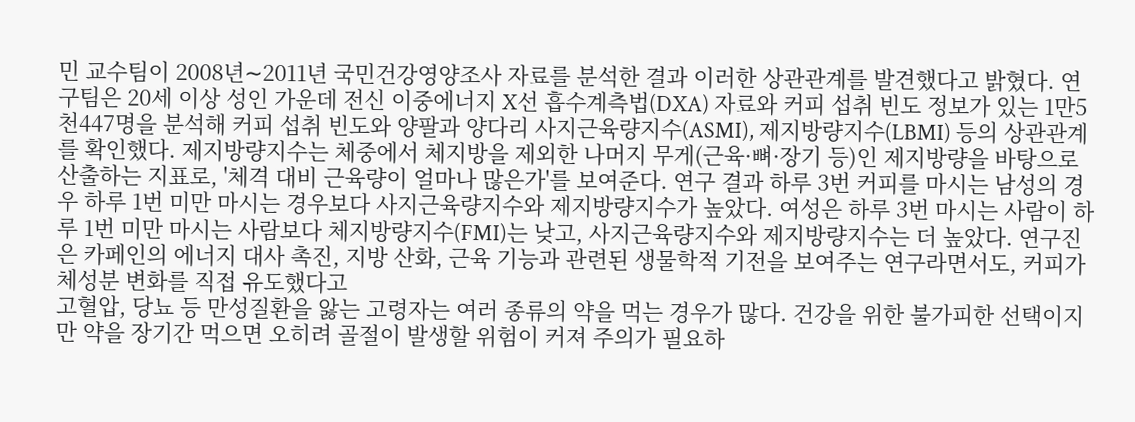민 교수팀이 2008년∼2011년 국민건강영양조사 자료를 분석한 결과 이러한 상관관계를 발견했다고 밝혔다. 연구팀은 20세 이상 성인 가운데 전신 이중에너지 X선 흡수계측법(DXA) 자료와 커피 섭취 빈도 정보가 있는 1만5천447명을 분석해 커피 섭취 빈도와 양팔과 양다리 사지근육량지수(ASMI), 제지방량지수(LBMI) 등의 상관관계를 확인했다. 제지방량지수는 체중에서 체지방을 제외한 나머지 무게(근육·뼈·장기 등)인 제지방량을 바탕으로 산출하는 지표로, '체격 대비 근육량이 얼마나 많은가'를 보여준다. 연구 결과 하루 3번 커피를 마시는 남성의 경우 하루 1번 미만 마시는 경우보다 사지근육량지수와 제지방량지수가 높았다. 여성은 하루 3번 마시는 사람이 하루 1번 미만 마시는 사람보다 체지방량지수(FMI)는 낮고, 사지근육량지수와 제지방량지수는 더 높았다. 연구진은 카페인의 에너지 대사 촉진, 지방 산화, 근육 기능과 관련된 생물학적 기전을 보여주는 연구라면서도, 커피가 체성분 변화를 직접 유도했다고
고혈압, 당뇨 등 만성질환을 앓는 고령자는 여러 종류의 약을 먹는 경우가 많다. 건강을 위한 불가피한 선택이지만 약을 장기간 먹으면 오히려 골절이 발생할 위험이 커져 주의가 필요하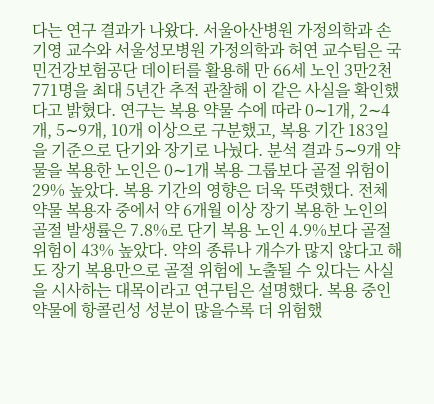다는 연구 결과가 나왔다. 서울아산병원 가정의학과 손기영 교수와 서울성모병원 가정의학과 허연 교수팀은 국민건강보험공단 데이터를 활용해 만 66세 노인 3만2천771명을 최대 5년간 추적 관찰해 이 같은 사실을 확인했다고 밝혔다. 연구는 복용 약물 수에 따라 0∼1개, 2∼4개, 5∼9개, 10개 이상으로 구분했고, 복용 기간 183일을 기준으로 단기와 장기로 나눴다. 분석 결과 5∼9개 약물을 복용한 노인은 0∼1개 복용 그룹보다 골절 위험이 29% 높았다. 복용 기간의 영향은 더욱 뚜렷했다. 전체 약물 복용자 중에서 약 6개월 이상 장기 복용한 노인의 골절 발생률은 7.8%로 단기 복용 노인 4.9%보다 골절 위험이 43% 높았다. 약의 종류나 개수가 많지 않다고 해도 장기 복용만으로 골절 위험에 노출될 수 있다는 사실을 시사하는 대목이라고 연구팀은 설명했다. 복용 중인 약물에 항콜린성 성분이 많을수록 더 위험했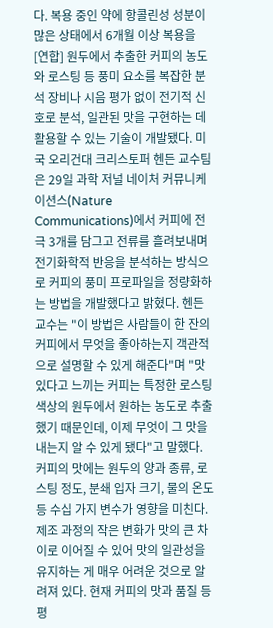다. 복용 중인 약에 항콜린성 성분이 많은 상태에서 6개월 이상 복용을
[연합] 원두에서 추출한 커피의 농도와 로스팅 등 풍미 요소를 복잡한 분석 장비나 시음 평가 없이 전기적 신호로 분석, 일관된 맛을 구현하는 데 활용할 수 있는 기술이 개발됐다. 미국 오리건대 크리스토퍼 헨든 교수팀은 29일 과학 저널 네이처 커뮤니케이션스(Nature Communications)에서 커피에 전극 3개를 담그고 전류를 흘려보내며 전기화학적 반응을 분석하는 방식으로 커피의 풍미 프로파일을 정량화하는 방법을 개발했다고 밝혔다. 헨든 교수는 "이 방법은 사람들이 한 잔의 커피에서 무엇을 좋아하는지 객관적으로 설명할 수 있게 해준다"며 "맛있다고 느끼는 커피는 특정한 로스팅 색상의 원두에서 원하는 농도로 추출했기 때문인데, 이제 무엇이 그 맛을 내는지 알 수 있게 됐다"고 말했다. 커피의 맛에는 원두의 양과 종류, 로스팅 정도, 분쇄 입자 크기, 물의 온도 등 수십 가지 변수가 영향을 미친다. 제조 과정의 작은 변화가 맛의 큰 차이로 이어질 수 있어 맛의 일관성을 유지하는 게 매우 어려운 것으로 알려져 있다. 현재 커피의 맛과 품질 등 평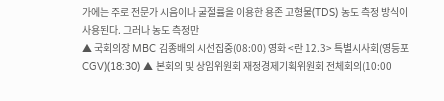가에는 주로 전문가 시음이나 굴절률을 이용한 용존 고형물(TDS) 농도 측정 방식이 사용된다. 그러나 농도 측정만
▲ 국회의장 MBC 김종배의 시선집중(08:00) 영화 <란 12.3> 특별시사회(영등포 CGV)(18:30) ▲ 본회의 및 상임위원회 재정경제기획위원회 전체회의(10:00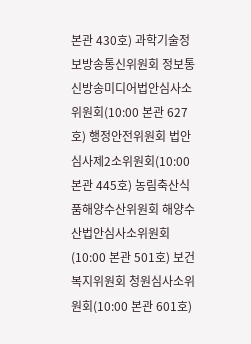본관 430호) 과학기술정보방송통신위원회 정보통신방송미디어법안심사소위원회(10:00 본관 627호) 행정안전위원회 법안심사제2소위원회(10:00 본관 445호) 농림축산식품해양수산위원회 해양수산법안심사소위원회(10:00 본관 501호) 보건복지위원회 청원심사소위원회(10:00 본관 601호)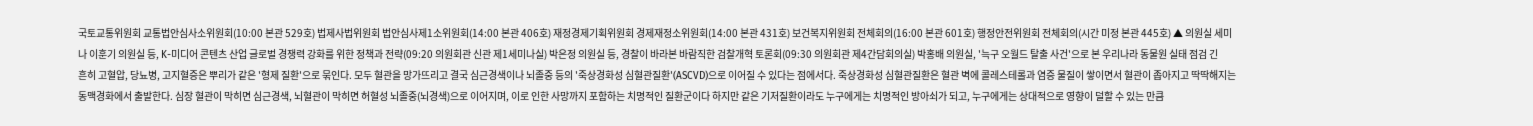국토교통위원회 교통법안심사소위원회(10:00 본관 529호) 법제사법위원회 법안심사제1소위원회(14:00 본관 406호) 재정경제기획위원회 경제재정소위원회(14:00 본관 431호) 보건복지위원회 전체회의(16:00 본관 601호) 행정안전위원회 전체회의(시간 미정 본관 445호) ▲ 의원실 세미나 이훈기 의원실 등, K-미디어 콘텐츠 산업 글로벌 경쟁력 강화를 위한 정책과 전략(09:20 의원회관 신관 제1세미나실) 박은정 의원실 등, 경찰이 바라본 바람직한 검찰개혁 토론회(09:30 의원회관 제4간담회의실) 박홍배 의원실, '늑구 오월드 탈출 사건'으로 본 우리나라 동물원 실태 점검 긴
흔히 고혈압, 당뇨병, 고지혈증은 뿌리가 같은 '형제 질환'으로 묶인다. 모두 혈관을 망가뜨리고 결국 심근경색이나 뇌졸중 등의 '죽상경화성 심혈관질환'(ASCVD)으로 이어질 수 있다는 점에서다. 죽상경화성 심혈관질환은 혈관 벽에 콜레스테롤과 염증 물질이 쌓이면서 혈관이 좁아지고 딱딱해지는 동맥경화에서 출발한다. 심장 혈관이 막히면 심근경색, 뇌혈관이 막히면 허혈성 뇌졸중(뇌경색)으로 이어지며, 이로 인한 사망까지 포함하는 치명적인 질환군이다 하지만 같은 기저질환이라도 누구에게는 치명적인 방아쇠가 되고, 누구에게는 상대적으로 영향이 덜할 수 있는 만큼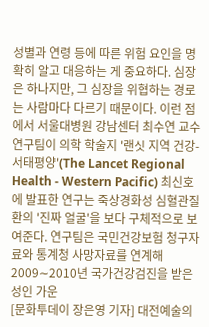성별과 연령 등에 따른 위험 요인을 명확히 알고 대응하는 게 중요하다. 심장은 하나지만, 그 심장을 위협하는 경로는 사람마다 다르기 때문이다. 이런 점에서 서울대병원 강남센터 최수연 교수 연구팀이 의학 학술지 '랜싯 지역 건강-서태평양'(The Lancet Regional Health - Western Pacific) 최신호에 발표한 연구는 죽상경화성 심혈관질환의 '진짜 얼굴'을 보다 구체적으로 보여준다. 연구팀은 국민건강보험 청구자료와 통계청 사망자료를 연계해 2009∼2010년 국가건강검진을 받은 성인 가운
[문화투데이 장은영 기자] 대전예술의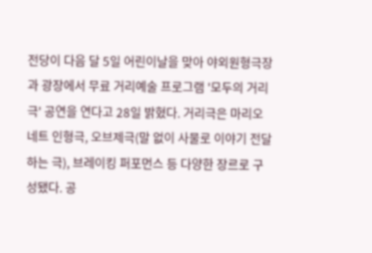전당이 다음 달 5일 어린이날을 맞아 야외원형극장과 광장에서 무료 거리예술 프로그램 '모두의 거리극' 공연을 연다고 28일 밝혔다. 거리극은 마리오네트 인형극, 오브제극(말 없이 사물로 이야기 전달하는 극), 브레이킹 퍼포먼스 등 다양한 장르로 구성됐다. 공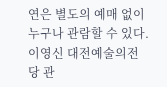연은 별도의 예매 없이 누구나 관람할 수 있다. 이영신 대전예술의전당 관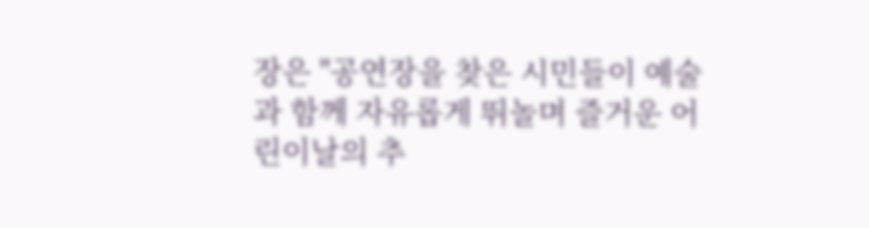장은 "공연장을 찾은 시민들이 예술과 함께 자유롭게 뛰놀며 즐거운 어린이날의 추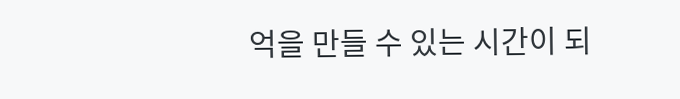억을 만들 수 있는 시간이 되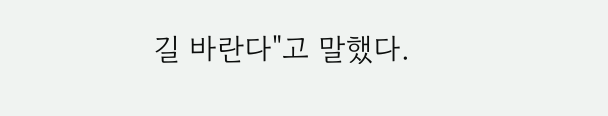길 바란다"고 말했다.